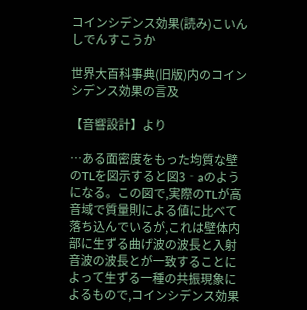コインシデンス効果(読み)こいんしでんすこうか

世界大百科事典(旧版)内のコインシデンス効果の言及

【音響設計】より

…ある面密度をもった均質な壁のTLを図示すると図3‐aのようになる。この図で,実際のTLが高音域で質量則による値に比べて落ち込んでいるが,これは壁体内部に生ずる曲げ波の波長と入射音波の波長とが一致することによって生ずる一種の共振現象によるもので,コインシデンス効果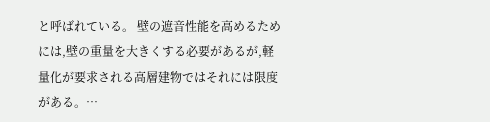と呼ばれている。 壁の遮音性能を高めるためには,壁の重量を大きくする必要があるが,軽量化が要求される高層建物ではそれには限度がある。…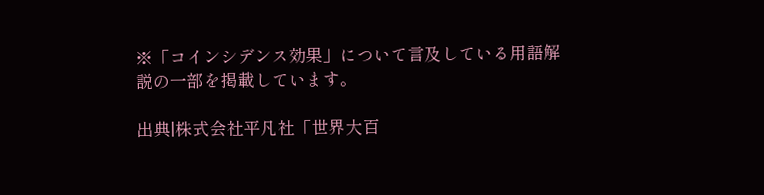※「コインシデンス効果」について言及している用語解説の一部を掲載しています。

出典|株式会社平凡社「世界大百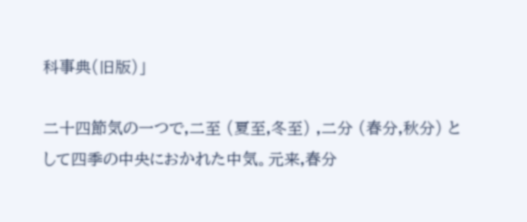科事典(旧版)」

二十四節気の一つで,二至 (夏至,冬至) ,二分 (春分,秋分) として四季の中央におかれた中気。元来,春分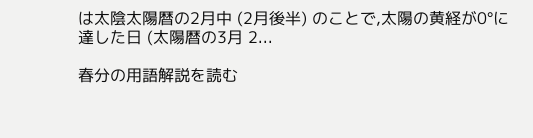は太陰太陽暦の2月中 (2月後半) のことで,太陽の黄経が0°に達した日 (太陽暦の3月 2...

春分の用語解説を読む